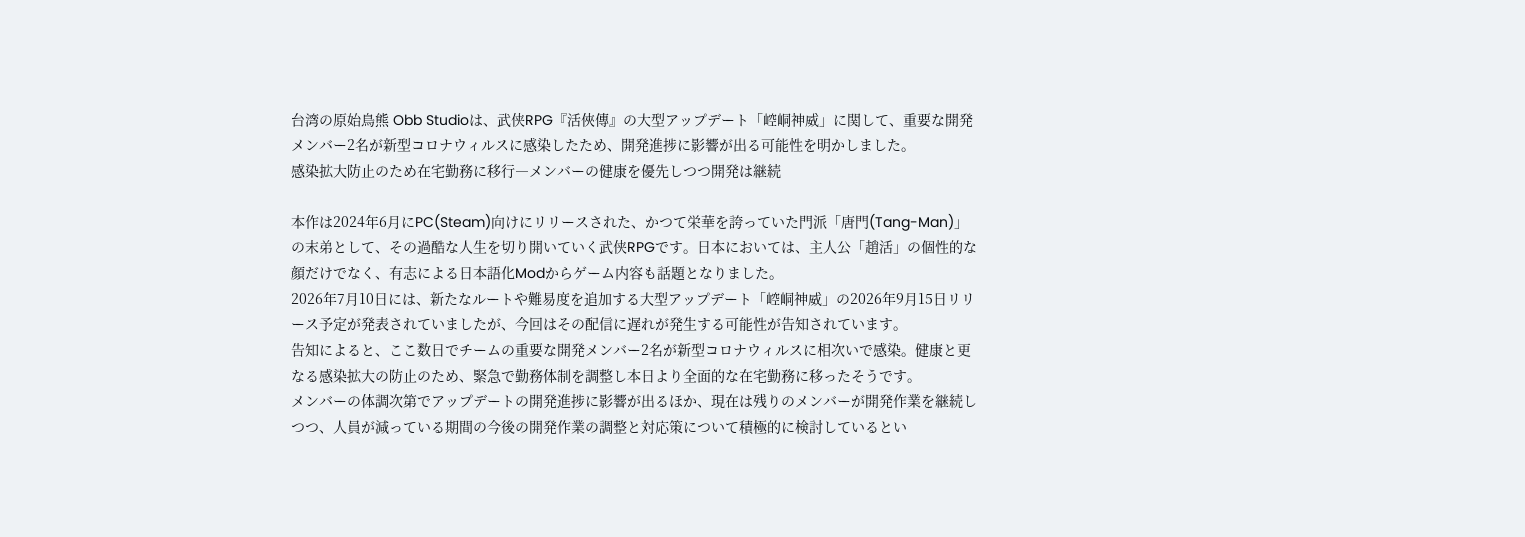台湾の原始鳥熊 Obb Studioは、武侠RPG『活俠傳』の大型アップデート「崆峒神威」に関して、重要な開発メンバー2名が新型コロナウィルスに感染したため、開発進捗に影響が出る可能性を明かしました。
感染拡大防止のため在宅勤務に移行―メンバーの健康を優先しつつ開発は継続

本作は2024年6月にPC(Steam)向けにリリースされた、かつて栄華を誇っていた門派「唐門(Tang-Man)」の末弟として、その過酷な人生を切り開いていく武侠RPGです。日本においては、主人公「趙活」の個性的な顔だけでなく、有志による日本語化Modからゲーム内容も話題となりました。
2026年7月10日には、新たなルートや難易度を追加する大型アップデート「崆峒神威」の2026年9月15日リリース予定が発表されていましたが、今回はその配信に遅れが発生する可能性が告知されています。
告知によると、ここ数日でチームの重要な開発メンバー2名が新型コロナウィルスに相次いで感染。健康と更なる感染拡大の防止のため、緊急で勤務体制を調整し本日より全面的な在宅勤務に移ったそうです。
メンバーの体調次第でアップデートの開発進捗に影響が出るほか、現在は残りのメンバーが開発作業を継続しつつ、人員が減っている期間の今後の開発作業の調整と対応策について積極的に検討しているとい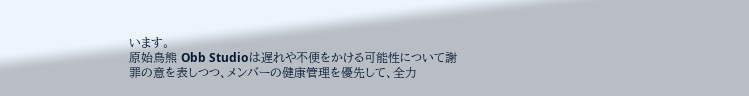います。
原始鳥熊 Obb Studioは遅れや不便をかける可能性について謝罪の意を表しつつ、メンバーの健康管理を優先して、全力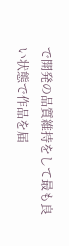で開発の品質維持をして最も良い状態で作品を届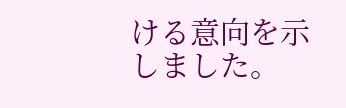ける意向を示しました。